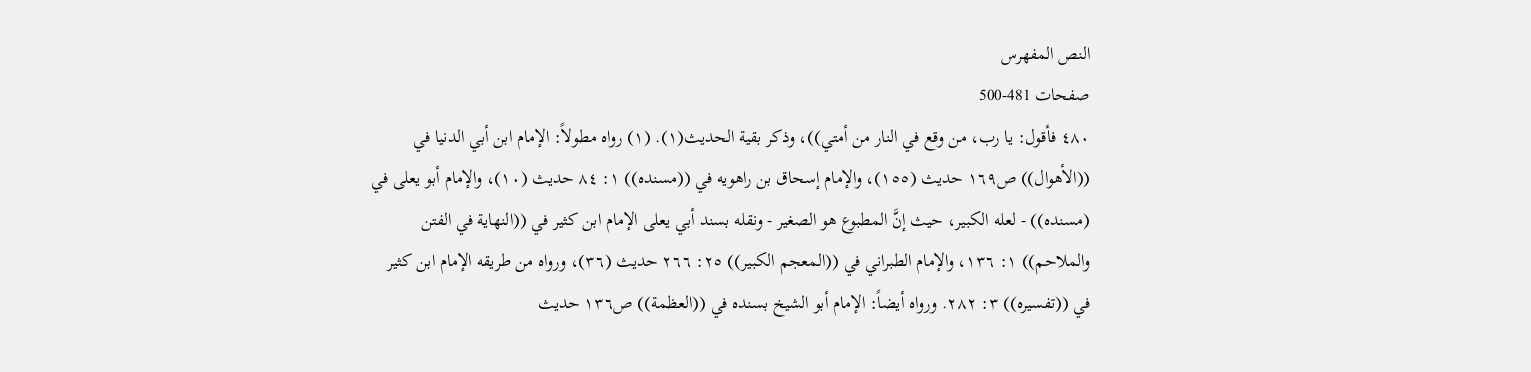النص المفهرس
صفحات 481-500
٤٨٠ فأقول: يا رب، من وقع في النار من أمتي))، وذكر بقية الحديث(١). (١) رواه مطولاً: الإمام ابن أبي الدنيا في ((الأهوال)) ص١٦٩ حديث (١٥٥)، والإمام إسحاق بن راهويه في ((مسنده)) ١: ٨٤ حديث (١٠)، والإمام أبو يعلى في (مسنده)) - لعله الكبير، حيث إنَّ المطبوع هو الصغير - ونقله بسند أبي يعلى الإمام ابن كثير في ((النهاية في الفتن والملاحم)) ١: ١٣٦، والإمام الطبراني في ((المعجم الكبير)) ٢٥: ٢٦٦ حديث (٣٦)، ورواه من طريقه الإمام ابن كثير في ((تفسيره)) ٣: ٢٨٢. ورواه أيضاً: الإمام أبو الشيخ بسنده في ((العظمة)) ص١٣٦ حديث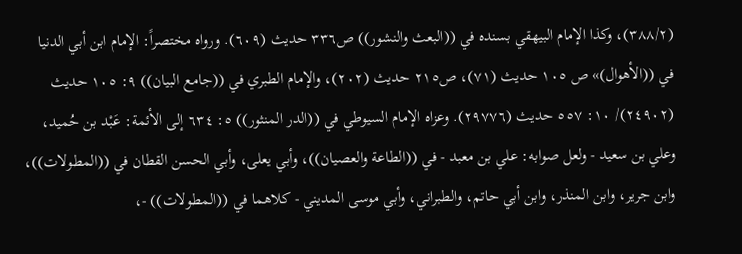(٣٨٨/٢)، وكذا الإمام البيهقي بسنده في ((البعث والنشور)) ص٣٣٦ حديث (٦٠٩). ورواه مختصراً: الإمام ابن أبي الدنيا في ((الأهوال)» ص ١٠٥ حديث (٧١)، ص٢١٥ حديث (٢٠٢)، والإمام الطبري في ((جامع البيان)) ٩: ١٠٥ حديث (٢٤٩٠٢)/ ١٠: ٥٥٧ حديث (٢٩٧٧٦). وعزاه الإمام السيوطي في ((الدر المنثور)) ٥: ٦٣٤ إلى الأئمة: عَبْد بن حُميد، وعلي بن سعيد - ولعل صوابه: علي بن معبد - في ((الطاعة والعصيان))، وأبي يعلى، وأبي الحسن القطان في ((المطولات))، وابن جرير، وابن المنذر، وابن أبي حاتم، والطبراني، وأبي موسى المديني - كلاهما في ((المطولات)) -،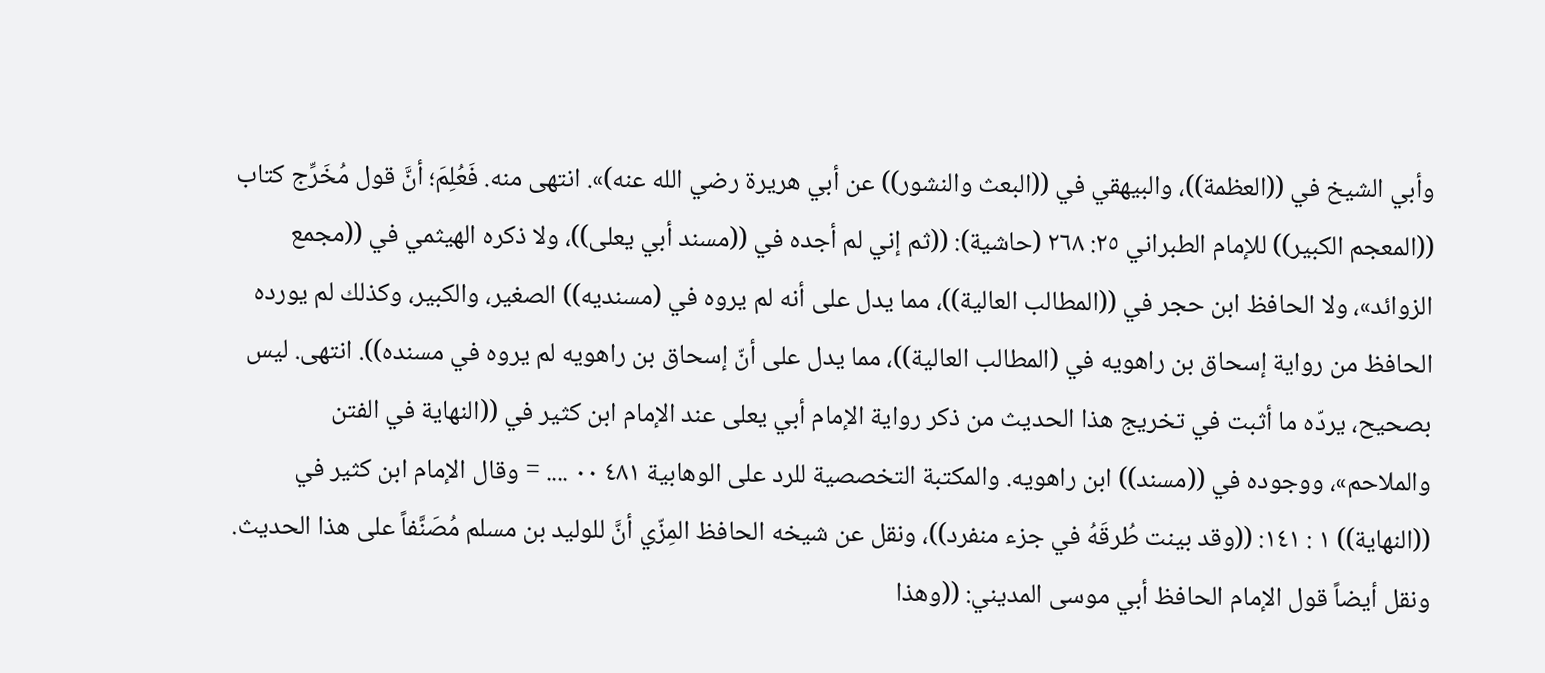وأبي الشيخ في ((العظمة))، والبيهقي في ((البعث والنشور)) عن أبي هريرة رضي الله عنه)». انتھی منه. فَعُلِمَ؛ أنَّ قول مُخَرِّج كتاب ((المعجم الكبير)) للإمام الطبراني ٢٥: ٢٦٨ (حاشية): ((ثم إني لم أجده في ((مسند أبي يعلى))، ولا ذكره الهيثمي في ((مجمع الزوائد»، ولا الحافظ ابن حجر في ((المطالب العالية))، مما يدل على أنه لم يروه في (مسنديه)) الصغير، والكبير، وكذلك لم يورده الحافظ من رواية إسحاق بن راهويه في (المطالب العالية))، مما يدل على أنّ إسحاق بن راهويه لم يروه في مسنده)). انتهى. ليس بصحيح، يردّه ما أثبت في تخريج هذا الحديث من ذكر رواية الإمام أبي يعلى عند الإمام ابن كثير في ((النهاية في الفتن والملاحم»، ووجوده في ((مسند)) ابن راهويه. والمكتبة التخصصية للرد على الوهابية ٤٨١ ٠٠ .... = وقال الإمام ابن كثير في ((النهاية)) ١ : ١٤١: ((وقد بينت طُرقَهُ في جزء منفرد))، ونقل عن شيخه الحافظ المِزّي أنَّ للوليد بن مسلم مُصَنَّفاً على هذا الحديث. ونقل أيضاً قول الإمام الحافظ أبي موسى المديني: ((وهذا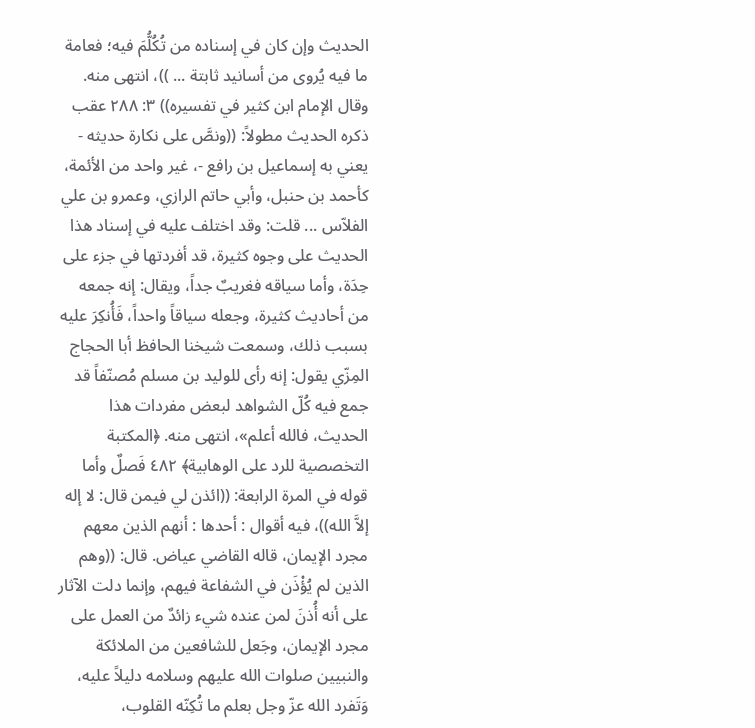الحديث وإن كان في إسناده من تُكُلُّمَ فیه؛ فعامة ما فیه یُروی من أسانید ثابتة ... ))، انتهى منه. وقال الإمام ابن كثير في تفسيره)) ٣: ٢٨٨ عقب ذكره الحديث مطولاً: ((ونصَّ على نكارة حديثه - يعني به إسماعيل بن رافع -، غير واحد من الأئمة، كأحمد بن حنبل، وأبي حاتم الرازي، وعمرو بن علي الفلاّس ... قلت: وقد اختلف عليه في إسناد هذا الحديث على وجوه كثيرة، قد أفردتها في جزء على حِدَة، وأما سياقه فغريبٌ جداً، ويقال: إنه جمعه من أحاديث كثيرة، وجعله سياقاً واحداً، فَأُنكِرَ عليه بسبب ذلك، وسمعت شيخنا الحافظ أبا الحجاج المِزّي يقول: إنه رأى للوليد بن مسلم مُصنّفاً قد جمع فيه كُلّ الشواهد لبعض مفردات هذا الحديث، فالله أعلم»، انتھی منه. ﴿المكتبة التخصصية للرد على الوهابية﴾ ٤٨٢ فَصلٌ وأما قوله في المرة الرابعة: ((ائذن لي فيمن قال: لا إله إلاَّ الله))، فيه أقوال : أحدها : أنهم الذين معهم مجرد الإيمان، قاله القاضي عياض. قال: ((وهم الذين لم يُؤْذَن في الشفاعة فيهم، وإنما دلت الآثار على أنه أُذنَ لمن عنده شيء زائدٌ من العمل على مجرد الإيمان، وجَعل للشافعين من الملائكة والنبيين صلوات الله عليهم وسلامه دليلاً عليه، وَتَفرد الله عزّ وجل بعلم ما تُكِنّه القلوب،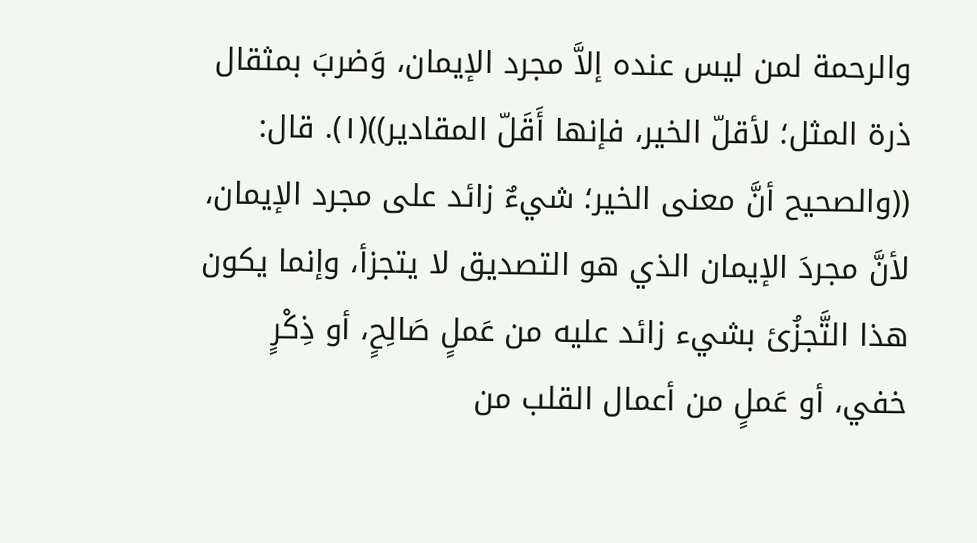والرحمة لمن ليس عنده إلاَّ مجرد الإيمان، وَضربَ بمثقال ذرة المثل؛ لأقلّ الخير، فإنها أَقَلّ المقادير))(١). قال: ((والصحيح أنَّ معنى الخير؛ شيءٌ زائد على مجرد الإيمان، لأنَّ مجردَ الإيمان الذي هو التصديق لا يتجزأ، وإنما يكون هذا التَّجزُئ بشيء زائد عليه من عَملٍ صَالِحٍ، أو ذِكْرٍ خفي، أو عَملٍ من أعمال القلب من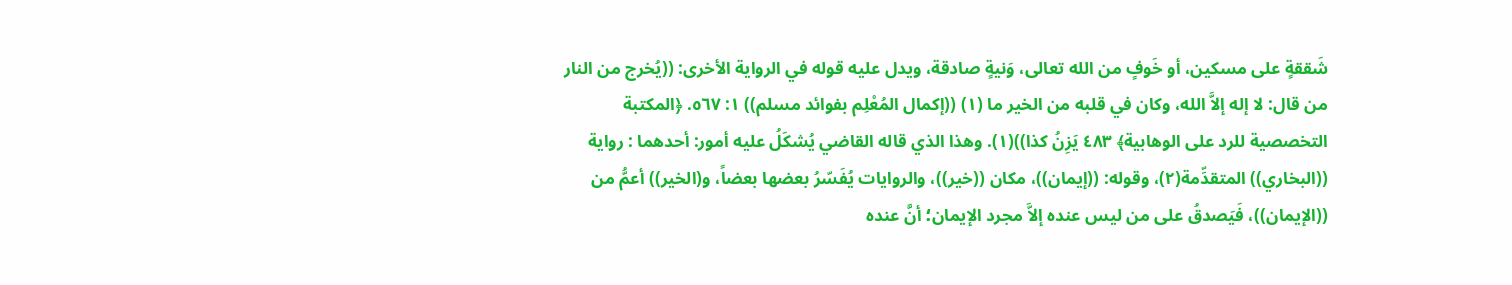شَققةٍ على مسكين، أو خَوفٍ من الله تعالى، وَنيةٍ صادقة، ويدل عليه قوله في الرواية الأخرى: ((يُخرج من النار من قال: لا إله إلاَّ الله، وكان في قلبه من الخير ما (١) ((إكمال المُعْلِم بفوائد مسلم)) ١: ٥٦٧. ﴿المكتبة التخصصية للرد على الوهابية﴾ ٤٨٣ يَزِنُ كذا))(١). وهذا الذي قاله القاضي يُشكَلُ عليه أمور: أحدهما : رواية ((البخاري)) المتقدِّمة(٢)، وقوله: ((إيمان))، مكان ((خير))، والروايات يُفَسّرُ بعضها بعضاً، و(الخير)) أعمُّ من ((الإيمان))، فَيَصدقُ على من ليس عنده إلاَّ مجرد الإيمان؛ أنَّ عنده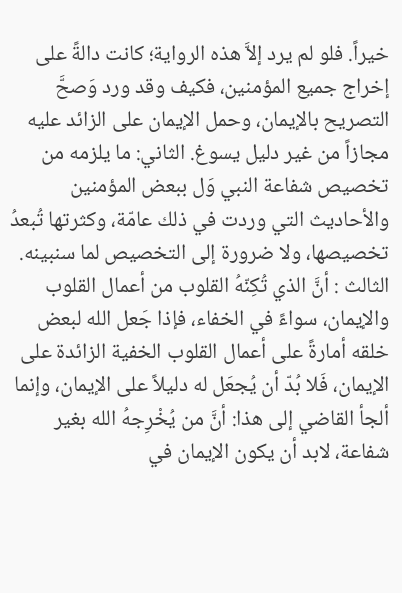خيراً. فلو لم يرد إلاَّ هذه الرواية؛ كانت دالةً على إخراج جميع المؤمنين، فكيف وقد ورد وَصحَّ التصريح بالإيمان، وحمل الإيمان على الزائد عليه مجازاً من غير دليل يسوغ. الثاني: ما يلزمه من تخصيص شفاعة النبي وَل ببعض المؤمنين والأحاديث التي وردت في ذلك عامّة، وكثرتها تُبعدُ تخصيصها، ولا ضرورة إلى التخصیص لما سنبينه. الثالث : أنَّ الذي تُكِنّهُ القلوب من أعمال القلوب والإيمان، سواءً في الخفاء، فإذا جَعل الله لبعض خلقه أمارةً على أعمال القلوب الخفية الزائدة على الإيمان، فَلا بُدّ أن يُجعَل له دليلاً على الإيمان، وإنما ألجأ القاضي إلى هذا: أنَّ من يُخْرِجهُ الله بغير شفاعة، لابد أن يكون الإيمان في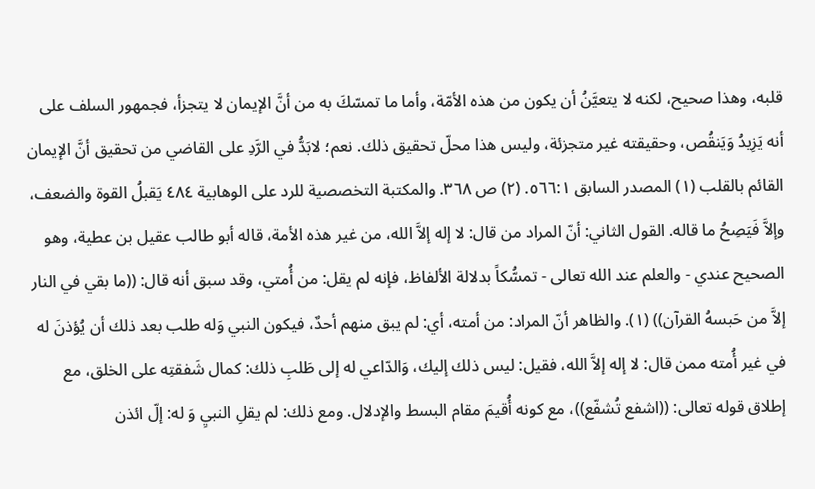قلبه، وهذا صحيح، لكنه لا يتعيَّنُ أن يكون من هذه الأمّة، وأما ما تمسّكَ به من أنَّ الإيمان لا يتجزأ، فجمهور السلف على أنه يَزِيدُ وَيَنقُص، وحقيقته غير متجزئة، وليس هذا محلّ تحقيق ذلك. نعم؛ لابَدُّ في الرَّدِ على القاضي من تحقيق أنَّ الإيمان القائم بالقلب (١) المصدر السابق ٥٦٦:١. (٢) ص ٣٦٨. والمكتبة التخصصية للرد على الوهابية ٤٨٤ يَقبلُ القوة والضعف، وإلاَّ فَيَصِحُ ما قاله. القول الثاني: أنّ المراد من قال: لا إله إلاَّ الله، من غير هذه الأمة، قاله أبو طالب عقيل بن عطية، وهو الصحيح عندي - والعلم عند الله تعالى - تمسُّكاً بدلالة الألفاظ، فإنه لم يقل: من أُمتي، وقد سبق أنه قال: ((ما بقي في النار إلاَّ من حَبسهُ القرآن)) (١). والظاهر أنّ المراد: من أمته، أي: لم يبق منهم أحدٌ، فيكون النبي وَله طلب بعد ذلك أن يُؤذنَ له في غير أُمته ممن قال: لا إله إلاَّ الله، فقيل: ليس ذلك إليك، وَالدّاعي له إلى طَلبِ ذلك: كمال شَفقتِه على الخلق، مع إطلاق قوله تعالى: ((اشفع تُشفّع))، مع كونه أُقيمَ مقام البسط والإدلال. ومع ذلك: لم يقلِ النبيِ وَ له: إلّ ائذن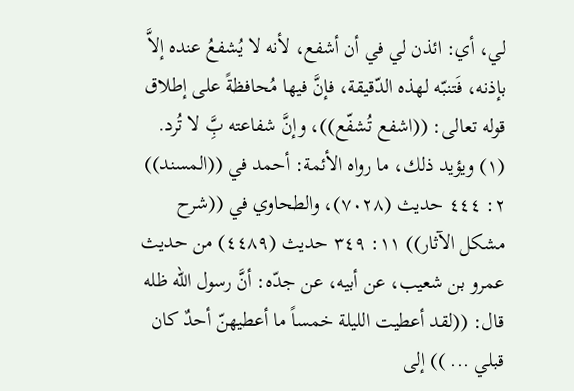لي، أي: ائذن لي في أن أشفع، لأنه لا يُشفعُ عنده إلاَّ بإذنه، فَتنبّه لهذه الدّقيقة، فإنَّ فيها مُحافظةً على إطلاق قوله تعالى: ((اشفع تُشفّع))، وإنَّ شفاعته بَِّ لا تُرد. (١) ويؤيد ذلك، ما رواه الأئمة: أحمد في ((المسند)) ٢: ٤٤٤ حديث (٧٠٢٨)، والطحاوي في ((شرح مشكل الآثار)) ١١: ٣٤٩ حديث (٤٤٨٩) من حديث عمرو بن شعيب، عن أبيه، عن جدّه: أنَّ رسول الله ظله قال: ((لقد أعطيت الليلة خمساً ما أعطيهنّ أحدٌ كان قبلي ... )) إلى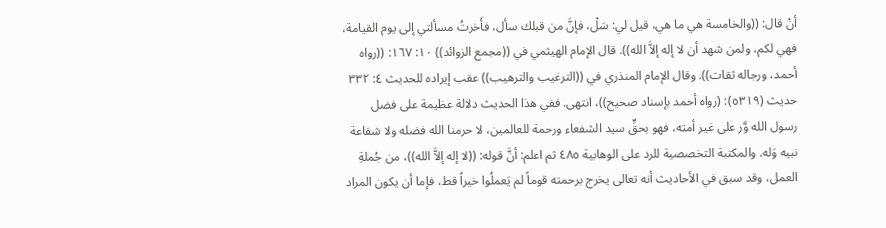أنْ قال: ((والخامسة هي ما هي، قيل لي: سَلْ، فإنَّ من قبلك سأل، فأَخرتُ مسألتي إلى يوم القيامة، فهي لكم، ولمن شهد أن لا إله إلاَّ الله)). قال الإمام الهيثمي في ((مجمع الزوائد)) ١٠: ١٦٧: ((رواه أحمد، ورجاله ثقات)). وقال الإمام المنذري في ((الترغيب والترهيب)) عقب إيراده للحدیث ٤: ٣٣٢ حدیث (٥٣١٩): (رواه أحمد بإسناد صحيح))، انتهى. ففي هذا الحديث دلالة عظيمة على فضل رسول الله وَّر على غير أمته، فهو بحقٍّ سيد الشفعاء ورحمة للعالمين، لا حرمنا الله فضله ولا شفاعة نبيه وَله. والمكتبة التخصصية للرد على الوهابية ٤٨٥ ثم اعلم: أنَّ قوله: ((لا إله إلاَّ الله))، من جُملةِ العمل، وقد سبق في الأحاديث أنه تعالى يخرج برحمته قوماً لم يَعملُوا خيراً قط، فإما أن يكون المراد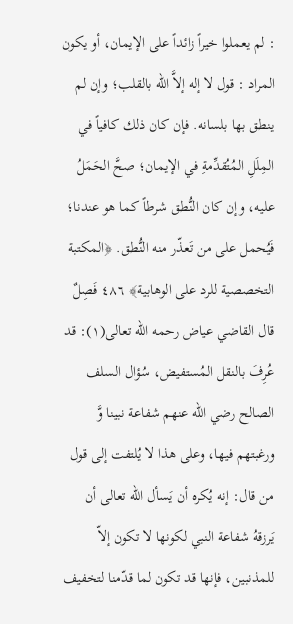: لم يعملوا خيراً زائداً على الإيمان، أو يكون المراد : قول لا إله إلاَّ الله بالقلب؛ وإن لم ينطق بها بلسانه. فإن كان ذلك كافياً في المِلَلِ المُتُقدِّمةِ في الإيمان؛ صحَّ الحَمَلُ عليه، وإن كان النُّطق شرطاً كما هو عندنا؛ فَيُحمل على من تَعذّر منه النُّطق. ﴿المكتبة التخصصية للرد على الوهابية﴾ ٤٨٦ فَصِلٌ قال القاضي عياض رحمه الله تعالى(١): قد عُرِفَ بالنقل المُستفيض، سُؤال السلف الصالح رضي الله عنهم شفاعة نبينا وَّ ورغبتهم فيها، وعلى هذا لا يُلتفت إلى قول من قال: إنه يُكره أن يَسأل الله تعالى أن يَرزقهُ شفاعة النبي لكونها لا تكون إلاّ للمذنبين، فإنها قد تكون لما قدّمنا لتخفيف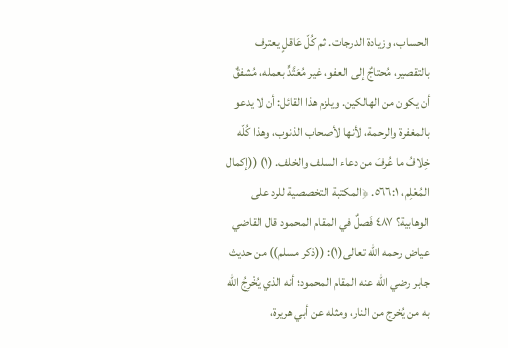الحساب، وزيادة الدرجات. ثم كُلّ عَاقلٍ يعترف بالتقصير، مُحتاجٌ إلى العفو، غير مُعَتَّدٍّ بعمله، مُشفقٌ أن یکون من الهالكين. ويلزم هذا القائل: أن لا يدعو بالمغفرة والرحمة، لأنها لأصحاب الذنوب، وهذا كُلّه خِلافُ ما عُرفَ من دعاء السلف والخلف. (١) ((إكمال المُعْلِم، ٥٦٦:١. ﴿المكتبة التخصصية للرد على الوهابية؟ ٤٨٧ فَصلٌ في المقام المحمود قال القاضي عياض رحمه الله تعالى(١): ((ذكر مسلم)) من حديث جابر رضي الله عنه المقام المحمود؛ أنه الذي يُخْرِجُ الله به من يُخرج من النار، ومثله عن أبي هريرة،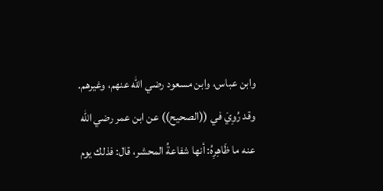وابن عباس، وابن مسعود رضي الله عنهم، وغيرهم. وقد رُوِيَ في ((الصحيح)) عن ابن عمر رضي الله عنه ما ظَاهِرِهُ: أنها شفاعةُ المحشر، قال: فذلك يوم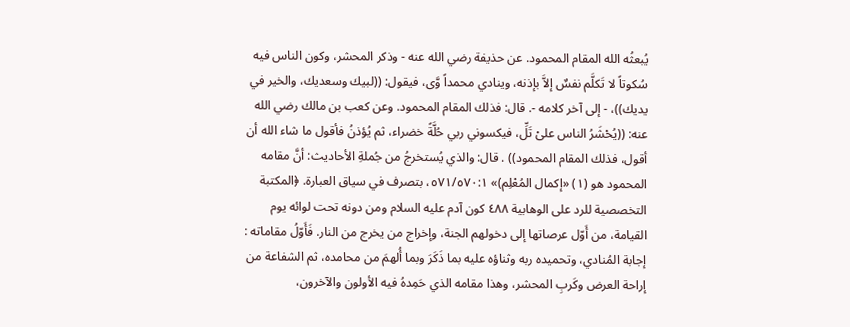يُبعثُه الله المقام المحمود. عن حذيفة رضي الله عنه - وذكر المحشر، وكون الناس فيه سُكوتاً لا تَكلَّم نفسٌ إلاَّ بإذنه، وينادي محمداً وَّى، فيقول: ((لبيك وسعديك، والخير في يديك))، - إلى آخر كلامه -. قال: فذلك المقام المحمود. وعن كعب بن مالك رضي الله عنه: ((يُحْشَرُ الناس علىْ تَلِّ، فيكسوني ربي حُلَّةً خضراء، ثم يُؤذنُ فأقول ما شاء الله أن أقول، فذلك المقام المحمود)) . قال: والذي يُستخرجُ من جُملةِ الأحاديث: أنَّ مقامه المحمود هو (١) «إكمال المُعْلِم)» ٥٧١/٥٧٠:١، بتصرف في سياق العبارة. ﴿المكتبة التخصصية للرد على الوهابية ٤٨٨ كون آدم عليه السلام ومن دونه تحت لوائه يوم القيامة، من أَوّل عرصاتها إلى دخولهم الجنة، وإخراج من يخرج من النار. فَأَوّلُ مقاماته : إجابة المُنادي، وتحميده ربه وثناؤه عليه بما ذَكَرَ وبما أُلهمَ من محامده، ثم الشفاعة من إراحة العرض وكَربِ المحشر، وهذا مقامه الذي حَمِدهُ فيه الأولون والآخرون،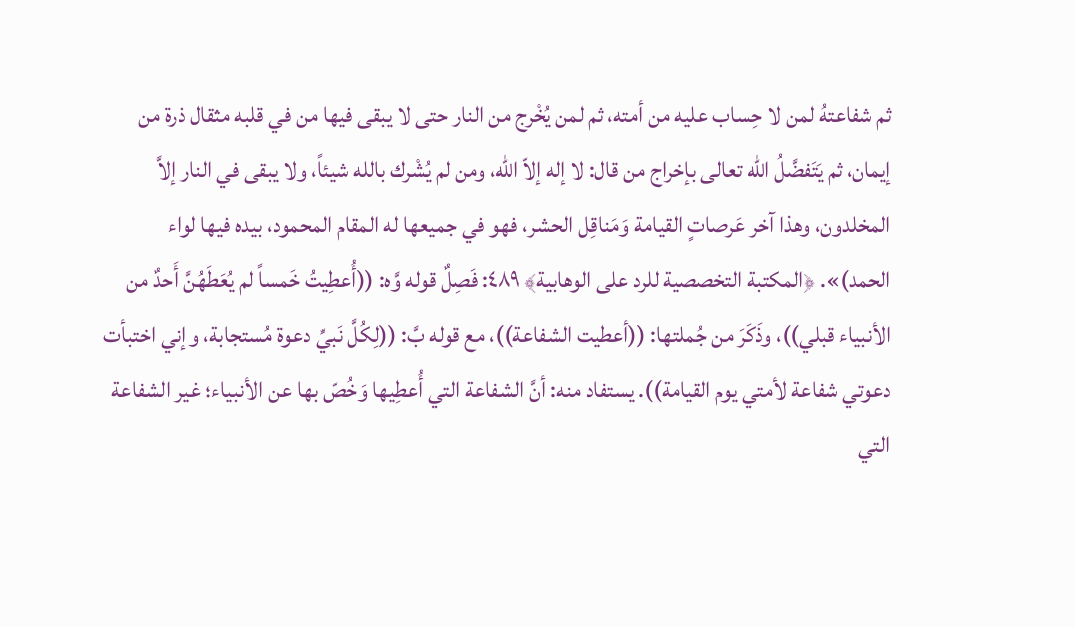ثم شفاعتهُ لمن لا حِساب عليه من أمته، ثم لمن يُخْرج من النار حتى لا يبقى فيها من في قلبه مثقال ذرة من إيمان، ثم يَتَفضَّلُ الله تعالى بإخراج من قال: لا إله إلاّ الله، ومن لم يُشْرك بالله شيئاً، ولا يبقى في النار إلاَّ المخلدون، وهذا آخر عَرصاتٍ القيامة وَمَناقِل الحشر، فهو في جميعها له المقام المحمود، بيده فيها لواء الحمد)». ﴿المكتبة التخصصية للرد على الوهابية﴾ ٤٨٩: فَصِلٌ قوله وَّه: ((أُعطِيتُ خَمساً لم يُعَطَهُنَّ أَحدٌ من الأنبياء قبلي))، وذَكَرَ من جُملتها: ((أعطيت الشفاعة))، مع قوله بَّ: ((لِكُلَّ نَبيِّ دعوة مُستجابة، وإني اختبأت دعوتي شفاعة لأمتي يوم القيامة)). يستفاد منه: أنَّ الشفاعة التي أُعطِيها وَخُصّ بها عن الأنبياء؛ غير الشفاعة التي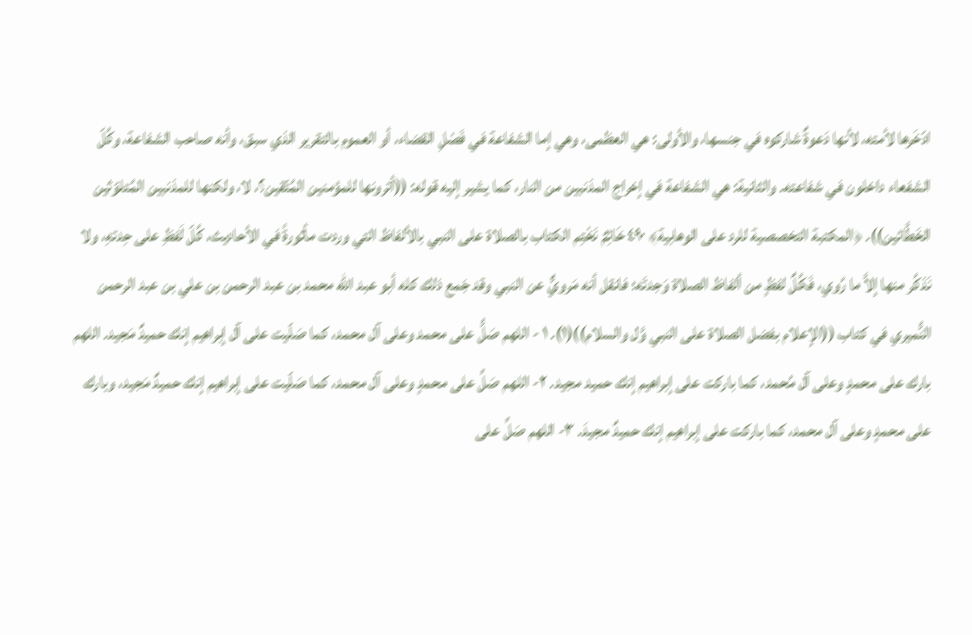ادّخَرها لأمته، لأنها دَعوةٌ شاركوه في جنسها، والأولى: هي العظمى، وهي إما الشفاعة في فَصْلِ القضاء، أو العموم بالتقرير الذي سبق، وأنه صاحب الشفاعة، وكُلّ الشفعاء داخلون في شفاعته. والثانية: هي الشفاعة في إخراج المذنبين من النار، كما يشير إليه قوله: ((أترونها للمؤمنين المُتّقين؟، لا، ولكنها للمذنبين المُتلوّثين الخَطَّائین)). ﴿المكتبة التخصصية للرد على الوهابية﴾ ٤٩٠ خَائِمٌ نَخْتِم الكتاب بالصلاة على النبي بالألفاظ التي وردت مأثورةً في الأحاديث، كُلّ لَفظِ على حِدتهِ، ولا نَذكُر منها إلاَّ ما رُوي، فَكُلٌ لفظٍ من ألفاظ الصلاة وَجدتَه؛ فانقل أنه مَرويٌّ عن النبي وقد جَمع ذلك كله أبو عبد الله محمد بن عبد الرحمن بن علي بن عبد الرحمن النُّميري في كتاب ((الإعلام بفضل الصلاة على النبي وَّل والسلام))(١). ١ - اللهم صَلُّ على محمد وعلى آل محمد، كما صَلّيت على آل إبراهيم إنك حميدٌ مَجيد. اللهم بارك على محمدٍ وعلى آل مُحمد، كما بارکت علی إبراهیم إنك حميد مجيد. ٢- اللهم صَلِّ على محمدٍ وعلى آل محمد، كما صَلّيت على إبراهيم إنك حميدٌ مَجيد، وبارك على محمدٍ وعلى آل محمد، كما باركت على إبراهيم إنك حميدٌ مجیدَ. ٣- اللهم صَلِّ على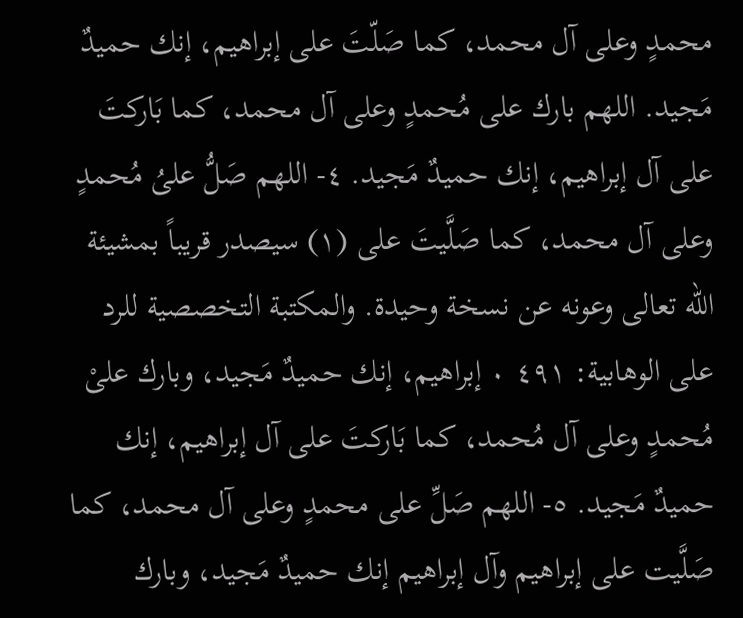محمدٍ وعلى آل محمد، كما صَلّتَ على إبراهيم، إنك حميدٌ مَجيد. اللهم بارك على مُحمدٍ وعلى آل محمد، كما بَاركتَ على آل إبراهيم، إنك حميدٌ مَجيد. ٤- اللهم صَلُّ علىُ مُحمدٍ وعلى آل محمد، كما صَلَّيتَ على (١) سيصدر قريباً بمشيئة الله تعالى وعونه عن نسخة وحيدة. والمكتبة التخصصية للرد على الوهابية: ٤٩١ ٠ إبراهيم، إنك حميدٌ مَجيد، وبارك علىْ مُحمدٍ وعلى آل مُحمد، كما بَاركتَ على آل إبراهيم، إنك حميدٌ مَجيد. ٥- اللهم صَلِّ على محمدٍ وعلى آل محمد، كما صَلَّيت على إبراهيم وآل إبراهيم إنك حميدٌ مَجيد، وبارك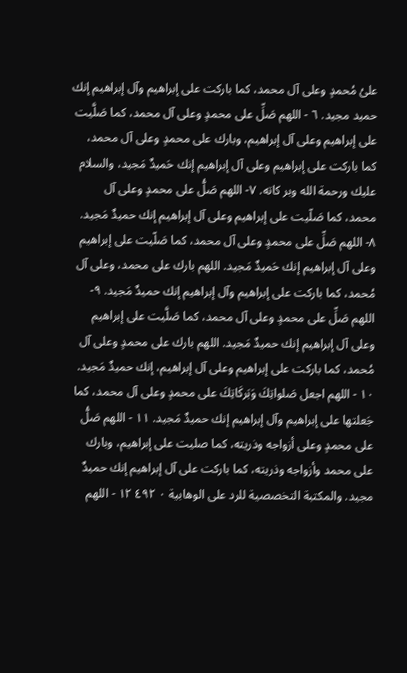علىُ مُحمدٍ وعلى آل محمد، كما باركت على إبراهيم وآل إبراهيم إنك حميد مجيد. ٦ - اللهم صَلِّ على محمدٍ وعلى آل محمد، كما صَلَّيت على إبراهيم وعلى آل إبراهيم، وبارك على محمدٍ وعلى آل محمد، كما باركت على إبراهيم وعلى آل إبراهيم إنك حَميدٌ مَجيد، والسلام عليك ورحمة الله وبر كاته. ٧- اللهم صَلُّ على محمدٍ وعلى آل محمد، كما صَلّيت على إبراهيم وعلى آل إبراهيم إنك حميدٌ مَجيد. ٨- اللهم صَلِّ على محمدٍ وعلى آل محمد، كما صَلّيت على إبراهيم وعلى آل إبراهيم إنك حَميدٌ مَجيد. اللهم بارك على محمد، وعلى آل مُحمد، كما باركت على إبراهيم وآل إبراهيم إنك حميدٌ مَجيد. ٩- اللهم صَلِّ على محمدٍ وعلى آل محمد، كما صَلَّيت على إبراهيم وعلى آل إبراهيم إنك حميدٌ مَجيد. اللهم بارك على محمدٍ وعلى آل مُحمد، كما باركت على إبراهيم وعلى آل إبراهيم، إنك حميدٌ مَجيد. ١٠ - اللهم اجعل صَلواتِكَ وَبَركَاتِكَ على محمدٍ وعلى آل محمد، كما جَعلتها على إبراهيم وآل إبراهيم إنك حميدٌ مَجيد. ١١ - اللهم صَلُّ على محمدٍ وعلى أزواجه وذريته، كما صليت على إبراهيم، وبارك على محمد وأزواجه وذريته، كما باركت على آل إبراهيم إنك حميدٌ مجید. والمكتبة التخصصية للرد على الوهابية ٠ ٤٩٢ ١٢ - اللهم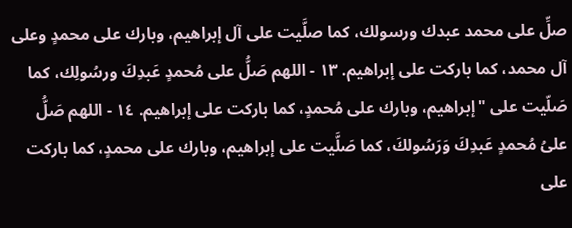صلِّ على محمد عبدك ورسولك، كما صلَّيت على آل إبراهيم، وبارك على محمدٍ وعلى آل محمد، كما باركت على إبراهيم. ١٣ - اللهم صَلُّ على مُحمدٍ عَبدِكَ ورسُولِك، كما صَلّيت على "إبراهيم، وبارك على مُحمدٍ، كما باركت على إبراهيم. ١٤ - اللهم صَلُّ علىُ مُحمدٍ عَبدِكَ وَرَسُولكَ، كما صَلَّيت على إبراهیم، وبارك على محمدٍ، کما بارکت على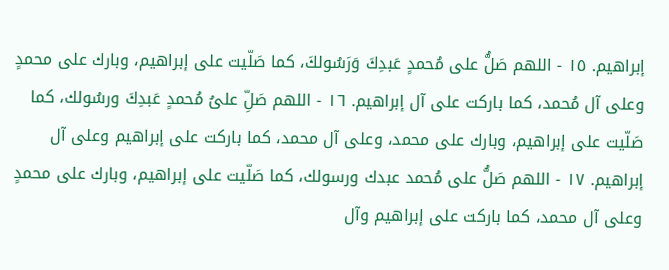إبراهیم. ١٥ - اللهم صَلُّ على مُحمدٍ عَبدِكَ وَرَسُولكَ، كما صَلّيت على إبراهيم، وبارك على محمدٍ وعلى آل مُحمد، كما باركت على آل إبراهیم. ١٦ - اللهم صَلِّ علىُ مُحمدٍ عَبدِكَ ورسُولك، كما صَلّيت على إبراهيم، وبارك على محمد، وعلى آل محمد، كما باركت على إبراهيم وعلى آل إبراهيم. ١٧ - اللهم صَلُّ على مُحمد عبدك ورسولك، كما صَلّيت على إبراهيم، وبارك على محمدٍ وعلى آل محمد، كما باركت على إبراهيم وآل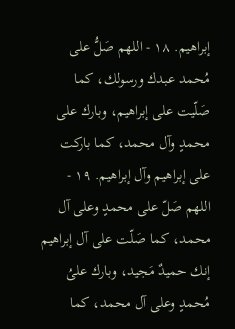إبراهيم. ١٨ - اللهم صَلُّ على مُحمد عبدك ورسولك، كما صَلّيت على إبراهيم، وبارك على محمدٍ وآل محمد، كما باركت على إبراهيم وآل إبراهيم. ١٩ - اللهم صَلّ على محمدٍ وعلى آل محمد، كما صَلّت على آل إبراهيم إنك حميدٌ مَجيد، وبارك علىُ مُحمدٍ وعلى آل محمد، كما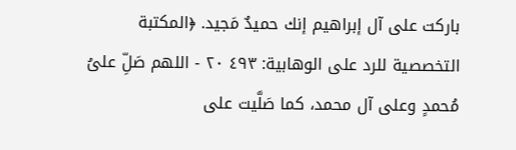باركت على آل إبراهيم إنك حميدٌ مَجيد. ﴿المكتبة التخصصية للرد على الوهابية: ٤٩٣ ٢٠ - اللهم صَلِّ علىُ مُحمدٍ وعلى آل محمد، كما صَلَّيت على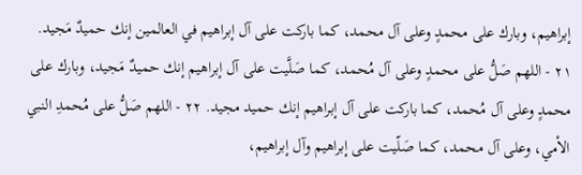إبراهيم، وبارك على محمدٍ وعلى آل محمد، كما باركت على آل إبراهيم في العالمين إنك حميدٌ مَجید. ٢١ - اللهم صَلُّ على محمدٍ وعلى آل مُحمد، كما صَلَّيت على آل إبراهيم إنك حميدٌ مَجيد، وبارك على محمدٍ وعلى آل مُحمد، كما باركت على آل إبراهيم إنك حميد مجيد. ٢٢ - اللهم صَلُّ على مُحمدِ النبي الأمي، وعلى آل محمد، كما صَلّيت على إبراهيم وآل إبراهيم،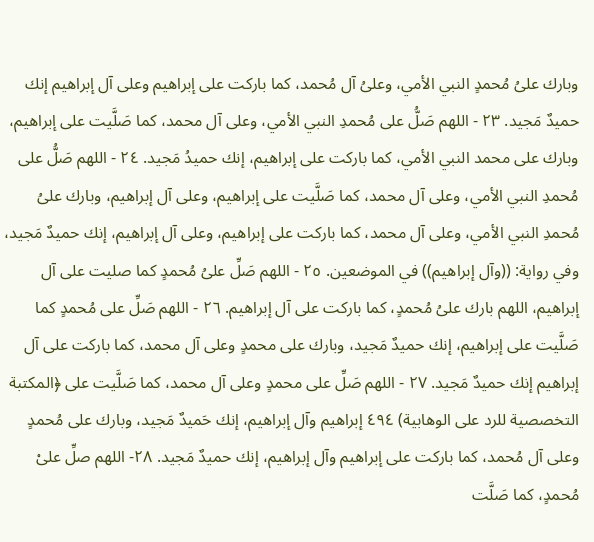وبارك علىُ مُحمدٍ النبي الأمي، وعلىُ آل مُحمد، كما باركت على إبراهيم وعلى آل إبراهيم إنك حميدٌ مَجید. ٢٣ - اللهم صَلُّ على مُحمدِ النبي الأمي، وعلى آل محمد، كما صَلَّيت على إبراهيم، وبارك على محمد النبي الأمي، كما باركت على إبراهیم، إنك حميدُ مَجید. ٢٤ - اللهم صَلُّ على مُحمدِ النبي الأمي، وعلى آل محمد، كما صَلَّيت على إبراهيم، وعلى آل إبراهيم، وبارك علىُ مُحمدِ النبي الأمي، وعلى آل محمد، كما باركت على إبراهيم، وعلى آل إبراهيم، إنك حميدٌ مَجيد، وفي رواية: ((وآل إبراهيم)) في الموضعين. ٢٥ - اللهم صَلِّ علىُ مُحمدٍ كما صليت على آل إبراهيم، اللهم بارك علیُ مُحمدٍ، كما باركت على آل إبراهيم. ٢٦ - اللهم صَلِّ على مُحمدٍ كما صَلَّيت على إبراهيم، إنك حميدٌ مَجيد، وبارك على محمدٍ وعلى آل محمد، كما باركت على آل إبراهيم إنك حميدٌ مَجید. ٢٧ - اللهم صَلِّ على محمدٍ وعلى آل محمد، كما صَلَّيت على ﴿المكتبة التخصصية للرد على الوهابية) ٤٩٤ إبراهيم وآل إبراهيم، إنك حَميدٌ مَجيد، وبارك على مُحمدٍ وعلى آل مُحمد، كما باركت على إبراهيم وآل إبراهيم، إنك حميدٌ مَجيد. ٢٨- اللهم صلِّ علىْ مُحمدٍ، كما صَلَّت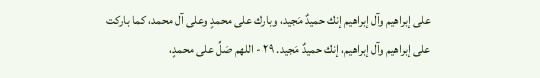على إبراهيم وآل إبراهيم إنك حميدٌ مَجيد، وبارك على محمدٍ وعلى آل محمد، كما باركت على إبراهيم وآل إبراهيم، إنك حميدٌ مَجيد. ٢٩ - اللهم صَلِّ على محمدٍ،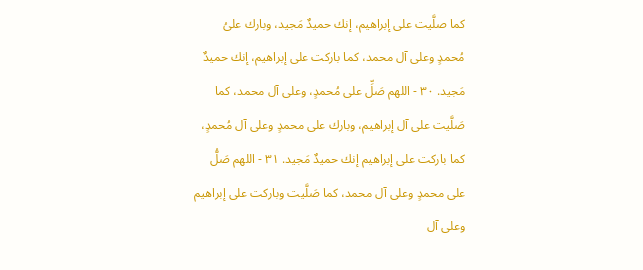كما صلَّيت على إبراهيم، إنك حميدٌ مَجيد، وبارك علىُ مُحمدٍ وعلى آل محمد، كما باركت على إبراهيم، إنك حميدٌ مَجید. ٣٠ - اللهم صَلِّ على مُحمدٍ، وعلى آل محمد، كما صَلَّيت على آل إبراهيم، وبارك على محمدٍ وعلى آل مُحمدٍ، كما باركت على إبراهيم إنك حميدٌ مَجید. ٣١ - اللهم صَلُّ على محمدٍ وعلى آل محمد، كما صَلَّيت وباركت على إبراهيم وعلى آل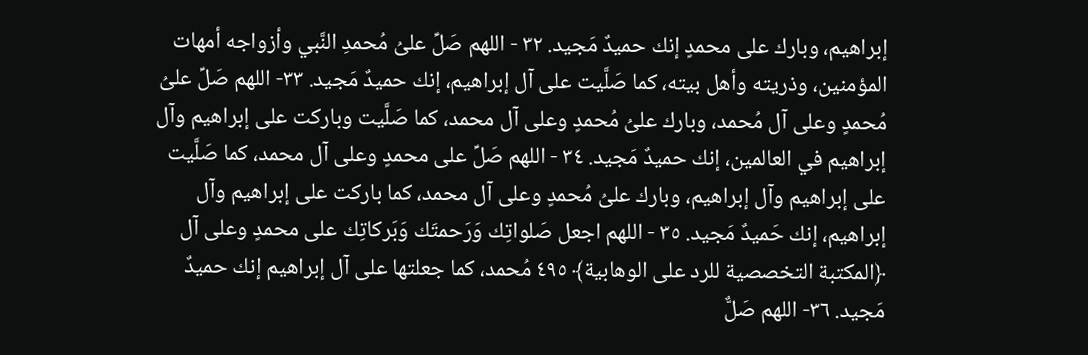إبراهيم، وبارك على محمدٍ إنك حميدٌ مَجيد. ٣٢ - اللهم صَلِّ علىُ مُحمدِ النَّبي وأزواجه أمهات المؤمنين، وذريته وأهل بيته، كما صَلَّيت على آل إبراهيم، إنك حميدٌ مَجيد. ٣٣- اللهم صَلِّ علىُ مُحمدٍ وعلى آل مُحمد، وبارك علىُ مُحمدٍ وعلى آل محمد، كما صَلَّيت وباركت على إبراهيم وآل إبراهيم في العالمين، إنك حميدٌ مَجید. ٣٤ - اللهم صَلِّ على محمدٍ وعلى آل محمد، كما صَلَّيت على إبراهيم وآل إبراهيم، وبارك علىُ مُحمدٍ وعلى آل محمد، كما باركت على إبراهيم وآل إبراهيم، إنك حَميدٌ مَجيد. ٣٥ - اللهم اجعل صَلواتِك وَرَحمتَك وَبَركاتِك على محمدٍ وعلى آل ﴿المكتبة التخصصية للرد على الوهابية﴾ ٤٩٥ مُحمد، كما جعلتها على آل إبراهيم إنك حميدٌ مَجيد. ٣٦- اللهم صَلٌّ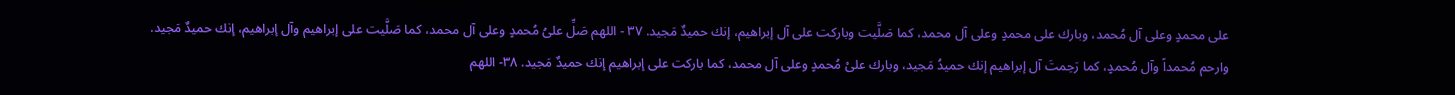على محمدٍ وعلى آل مُحمد، وبارك على محمدٍ وعلى آل محمد، كما صَلَّيت وباركت على آل إبراهيم، إنك حميدٌ مَجيد. ٣٧ - اللهم صَلِّ علىُ مُحمدٍ وعلى آل محمد، كما صَلَّيت على إبراهيم وآل إبراهيم، إنك حميدٌ مَجيد. وارحم مُحمداً وآل مُحمدٍ، كما رَحِمتَ آل إبراهيم إنك حميدُ مَجيد، وبارك علىْ مُحمدٍ وعلى آل محمد، كما باركت على إبراهيم إنك حميدٌ مَجید. ٣٨- اللهم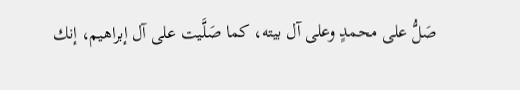صَلُّ على محمدٍ وعلى آل بيته، كما صَلَّيت على آل إبراهيم، إنك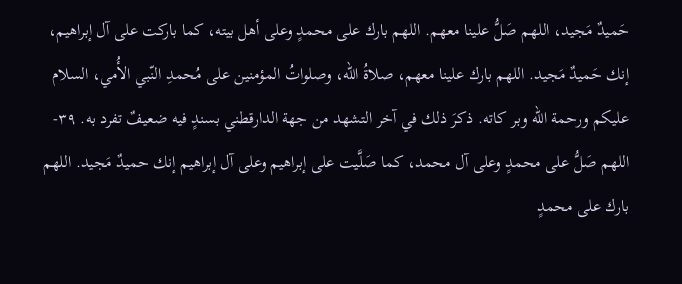حَميدٌ مَجيد، اللهم صَلُّ علينا معهم. اللهم بارك على محمدٍ وعلى أهل بيته، كما باركت على آل إبراهيم، إنك حَميدٌ مَجيد. اللهم بارك علينا معهم، صلاةُ الله، وصلواتُ المؤمنين على مُحمدِ النّبي الأُمي، السلام عليكم ورحمة الله وبر كاته. ذكرَ ذلك في آخر التشهد من جهة الدارقطني بسندٍ فيه ضعيفٌ تفرد به. ٣٩- اللهم صَلُّ على محمدٍ وعلى آل محمد، كما صَلَّيت على إبراهيم وعلى آل إبراهيم إنك حميدٌ مَجيد. اللهم بارك على محمدٍ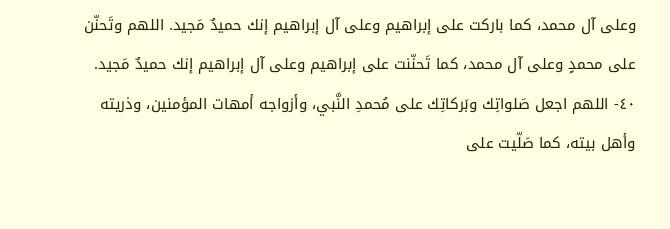وعلى آل محمد، كما باركت على إبراهيم وعلى آل إبراهيم إنك حميدٌ مَجيد. اللهم وتَحنّن على محمدٍ وعلى آل محمد، كما تَحنّنت على إبراهيم وعلى آل إبراهيم إنك حميدٌ مَجيد. ٤٠- اللهم اجعل صَلواتِك وبَركاتِك على مُحمدِ النَّبي، وأزواجه أمهات المؤمنين، وذريته وأهل بيته، كما صَلّيت على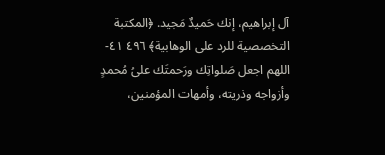آل إبراهيم، إنك حَمیدٌ مَجید. ﴿المكتبة التخصصية للرد على الوهابية﴾ ٤٩٦ ٤١- اللهم اجعل صَلواتِك ورَحمتَك علىُ مُحمدٍ وأزواجه وذريته، وأمهات المؤمنين،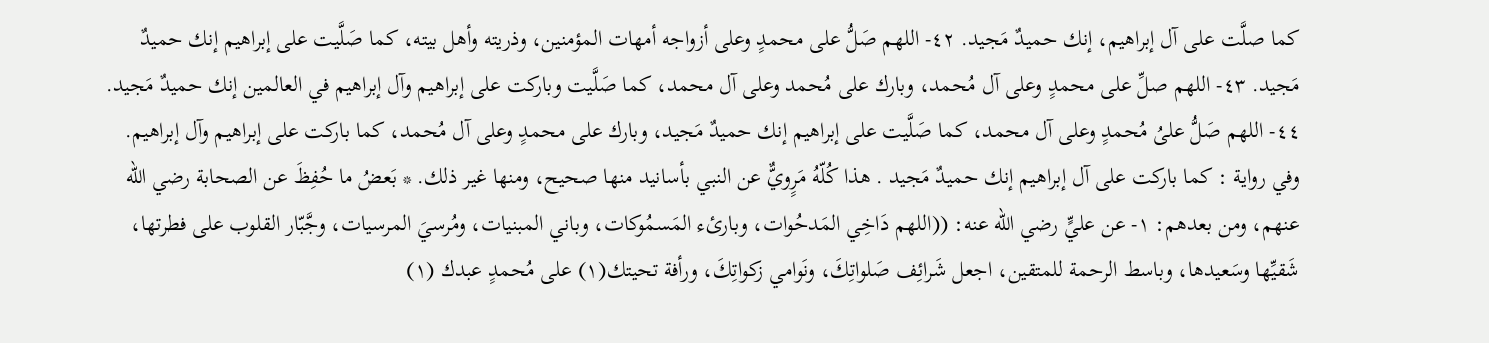كما صلَّت على آل إبراهيم، إنك حميدٌ مَجيد. ٤٢- اللهم صَلُّ على محمدٍ وعلى أزواجه أمهات المؤمنين، وذريته وأهل بيته، كما صَلَّيت على إبراهيم إنك حميدٌ مَجيد. ٤٣- اللهم صلِّ على محمدٍ وعلى آل مُحمد، وبارك على مُحمد وعلى آل محمد، كما صَلَّيت وباركت على إبراهيم وآل إبراهيم في العالمين إنك حميدٌ مَجید. ٤٤- اللهم صَلُّ علىُ مُحمدٍ وعلى آل محمد، كما صَلَّيت على إبراهيم إنك حميدٌ مَجيد، وبارك على محمدٍ وعلى آل مُحمد، كما باركت على إبراهيم وآل إبراهيم. وفي رواية : كما باركت على آل إبراهيم إنك حميدٌ مَجيد . هذا كُلّهُ مَرٍويٌّ عن النبي بأسانيد منها صحيح، ومنها غير ذلك. * بَعضُ ما حُفِظَ عن الصحابة رضي الله عنهم، ومن بعدهم: ١- عن عليٍّ رضي الله عنه: ((اللهم دَاخِي المَدحُوات، وبارئء المَسمُوكات، وباني المبنيات، ومُرسيَ المرسيات، وجَّبّار القلوب على فطرتها، شَقيِّها وسَعيدها، وباسط الرحمة للمتقين، اجعل شَرائِف صَلواتِكَ، ونَوامي زكواتِكَ، ورأفة تحيتك(١) على مُحمدٍ عبدك (١)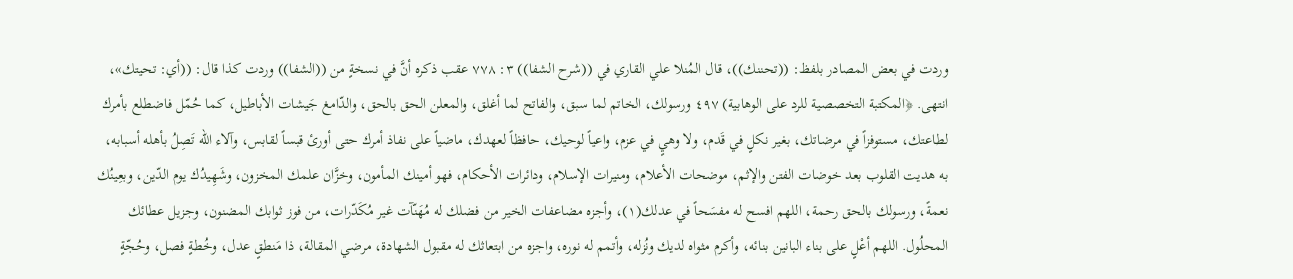وردت في بعض المصادر بلفظ: ((تحننك))، قال المُنلا علي القاري في ((شرح الشفا)) ٣: ٧٧٨ عقب ذكره أنَّ في نسخةٍ من ((الشفا)) وردت كذا قال: ((أي: تحیتك»، انتھی. ﴿المكتبة التخصصية للرد على الوهابية) ٤٩٧ ورسولك، الخاتم لما سبق، والفاتح لما أغلق، والمعلن الحق بالحق، والدّامغ جَيشات الأباطيل، كما حُمّل فاضطلع بأمرك لطاعتك، مستوفزاً في مرضاتك، بغير نكلٍ في قَدم، ولا وهيٍ في عزم، واعياً لوحيك، حافظاً لعهدك، ماضياً على نفاذ أمرك حتى أورئ قبساً لقابس، وآلاء الله تَصِلُ بأهله أسبابه، به هديت القلوب بعد خوضات الفتن والإثم، موضحات الأعلام، ومنيرات الإسلام، ودائرات الأحكام، فهو أمينك المأمون، وخزَّان علمك المخزون، وشَهِيدُك يوم الدّين، وبعِينُك نعمةً، ورسولك بالحق رحمة، اللهم افسح له مفسَحاً في عدلك(١)، وأجزه مضاعفات الخير من فضلك له مُهَنّآت غير مُكَدّرات، من فوز ثوابك المضنون، وجزيل عطائك المحلُول. اللهم أعْلٍ على بناء البانين بنائه، وأكرم مثواه لديك ونُزله، وأتمم له نوره، واجزه من ابتعاثك له مقبول الشهادة، مرضي المقالة، ذا مَنطقٍ عدل، وخُطةٍ فصل، وحُجّةٍ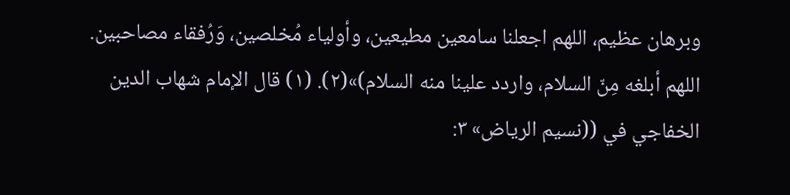وبرهان عظيم، اللهم اجعلنا سامعين مطيعين، وأولياء مُخلصين، وَرُفقاء مصاحبين. اللهم أبلغه مِنّ السلام، واردد علينا منه السلام)»(٢). (١) قال الإمام شهاب الدين الخفاجي في ((نسيم الرياض» ٣: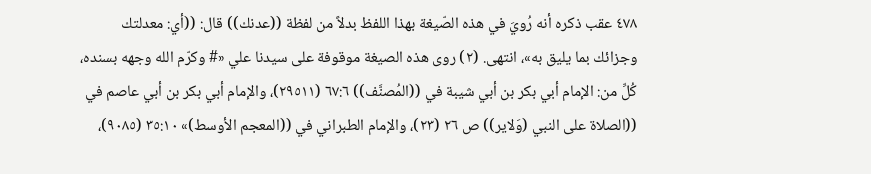٤٧٨ عقب ذكره أنه رُويَ في هذه الصّيغة بهذا اللفظ بدلاً من لفظة ((عدنك)) قال: ((أي: معدلتك وجزائك بما یلیق به»، انتھی. (٢) روى هذه الصيغة موقوفة على سيدنا علي «# وكرّم الله وجهه بسنده، كُلِّ من: الإمام أبي بكر بن أبي شيبة في ((المُصنَّف)) ٦٧:٦ (٢٩٥١١)، والإمام أبي بكر بن أبي عاصم في ((الصلاة على النبي (وَلاير)) ص ٢٦ (٢٣)، والإمام الطبراني في ((المعجم الأوسط)» ٣٥:١٠ (٩٠٨٥)،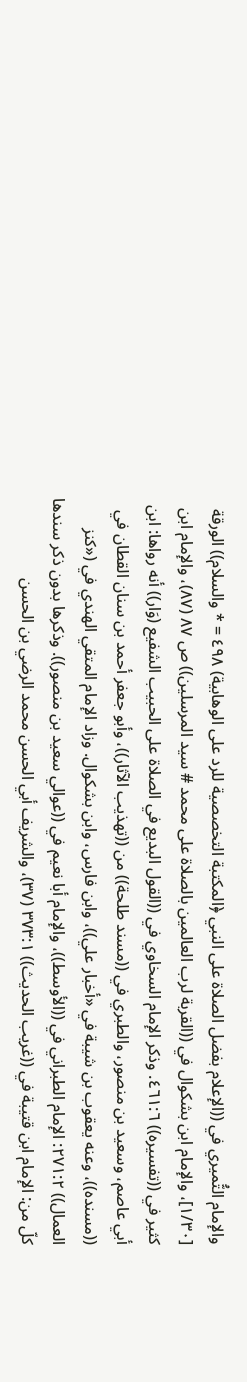والإمام التُّميري في ((الإعلام بفضل الصلاة على النبي ﴿المكتبة التخصصية للرد على الوهابية) ٤٩٨ = * والسلام)) الورقة [١/٣٠]، والإمام ابن بشكوال في ((القربة لرب العالمين بالصلاة على محمد # سيد المرسلين)) ص ٨٧ (٨٧)، والإمام ابن كثير في ((تفسيره)) ٤٦١:٦. وذكر الإمام السخاوي في ((القول البديع في الصلاة على الحبيب الشفيع (وَار)) أنه رواها: ابن أبي عاصم، وسعيد بن منصور، والطبري في ((مسند طلحة)) من ((تهذيب الآثار))، وأبو جعفر أحمد بن سنان القطان في ((مسنده))، وعنه يعقوب بن شيبة في «أخبار علي))، وابن فارس، وابن بشکوال. وزاد الإمام المتقي الهندي في («كنز العمال)) ٢٧١:٢: الإمام الطبراني في ((الأوسط))، والإمام أبا نعيم في ((عوالي سعيد بن منصور)). وذكرها بدون ذكر سندها كلّ من: الإمام ابن قتيبة في ((غريب الحديث)) ٣٧٣:١ (٣٧)، والشريف أبي الحسن محمد الرضي بن الحسن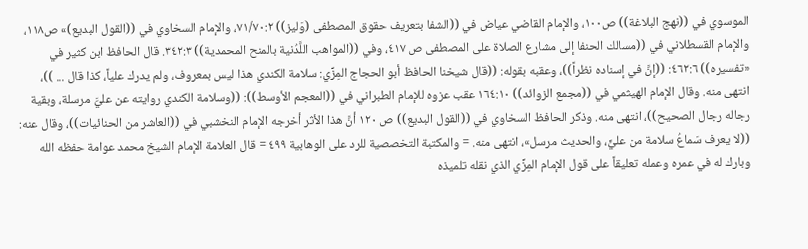الموسوي في ((نهج البلاغة)) ص١٠٠، والإمام القاضي عياض في ((الشفا بتعريف حقوق المصطفى (وَليز)) ٧١/٧٠:٢، والإمام السخاوي في ((القول البديع)» ص١١٨، والإمام القسطلاني في ((مسالك الحنفا إلى مشارع الصلاة على المصطفى ص ٤١٧، وفي ((المواهب اللَّدُنية بالمنح المحمدية)) ٣٤٢:٣. قال الحافظ ابن كثير في «تفسيره)) ٤٦٢:٦: ((إنَّ في إسناده نظراً))، وعقبه بقوله: ((قال شيخنا الحافظ أبو الحجاج المِزِّي: سلامة الكندي هذا ليس بمعروف، ولم يدرك علیاً، کذا قال ... ))، انتهى منه. وقال الإمام الهيثمي في ((مجمع الزوائد)) ١٦٤:١٠ عقب عزوه للإمام الطبراني في ((المعجم الأوسط)): ((وسلامة الكندي روايته عن عليَّ مرسلة، وبقية رجاله رجال الصحیح))، انتھی منه. وذكر الحافظ السخاوي في ((القول البديع)) ص ١٢٠ أنَّ هذا الأثر أخرجه الإمام النخشبي في ((العاشر من الحنائيات))، وقال عنه: ((لا يعرف سَماعُ سلامة من عليٍّ، والحدیث مرسل»، انتهى منه. = والمكتبة التخصصية للرد على الوهابية ٤٩٩ = قال العلامة الإمام الشيخ محمد عوامة حفظه الله وبارك له في عمره وعمله تعليقاً على قول الإمام المِزِّي الذي نقله تلميذه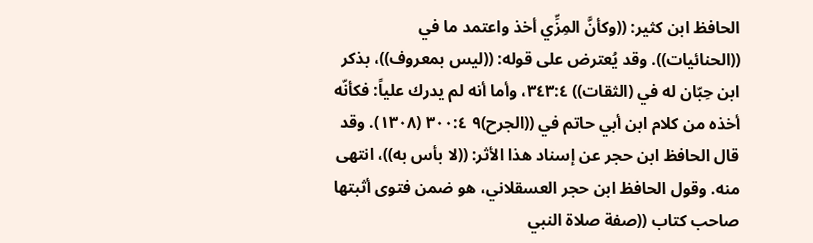الحافظ ابن كثير: ((وكأنَّ المِزِّي أخذ واعتمد ما في ((الحنائيات)). وقد يُعترض على قوله: ((ليس بمعروف))، بذكر ابن حِبّان له في (الثقات)) ٣٤٣:٤، وأما أنه لم يدرك علياً: فكأنّه أخذه من كلام ابن أبي حاتم في ((الجرح)٩ ٣٠٠:٤ (١٣٠٨). وقد قال الحافظ ابن حجر عن إسناد هذا الأثر: ((لا بأس به))، انتهى منه. وقول الحافظ ابن حجر العسقلاني، هو ضمن فتوى أثبتها صاحب كتاب ((صفة صلاة النبي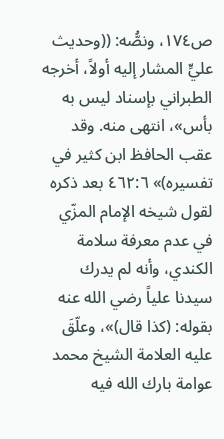ص١٧٤، ونصُّه: ((وحديث عليٍّ المشار إليه أولاً، أخرجه الطبراني بإسناد ليس به بأس»، انتھی منه. وقد عقب الحافظ ابن كثير في تفسيره)» ٤٦٢:٦ بعد ذكره لقول شيخه الإمام المزّي في عدم معرفة سلامة الكندي، وأنه لم يدرك سيدنا علياً رضي الله عنه بقوله: (كذا قال)»، وعلّقَ عليه العلامة الشيخ محمد عوامة بارك الله فيه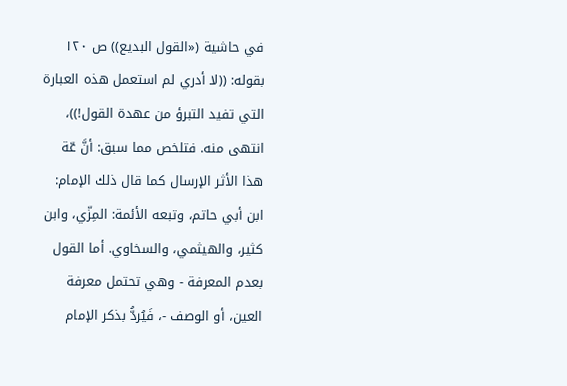في حاشية («القول البديع)) ص ١٢٠ بقوله: ((لا أدري لم استعمل هذه العبارة التي تفيد التبرؤ من عهدة القول!))، انتهى منه. فتلخص مما سبق: أنَّ عّة هذا الأثر الإرسال كما قال ذلك الإمام: ابن أبي حاتم، وتبعه الأئمة: المِزّي، وابن كثير، والهيثمي، والسخاوي. أما القول بعدم المعرفة - وهي تحتمل معرفة العين، أو الوصف -، فَيُردُّ بذكر الإمام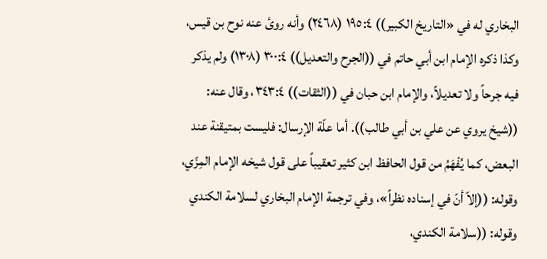البخاري له في «التاریخ الکبیر)) ١٩٥:٤ (٢٤٦٨) وأنه روئ عنه نوح بن قيس، وكذا ذكره الإمام ابن أبي حاتم في ((الجرح والتعديل)) ٣٠٠:٤ (١٣٠٨) ولم يذكر فيه جرحاً ولا تعديلاً، والإمام ابن حبان في ((الثقات)) ٣٤٣:٤، وقال عنه: ((شيخ يروي عن علي بن أبي طالب)). أما علّة الإرسال: فليست بمتيقنة عند البعض، كما يُفْهَمُ من قول الحافظ ابن كثير تعقيباً على قول شيخه الإمام المِزّي، وقوله: ((إلاّ أنّ في إسناده نظراً»، وفي ترجمة الإمام البخاري لسلامة الكندي وقوله: ((سلامة الكندي،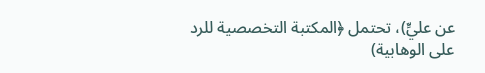عن عليٍّ)، تحتمل ﴿المكتبة التخصصية للرد على الوهابية)